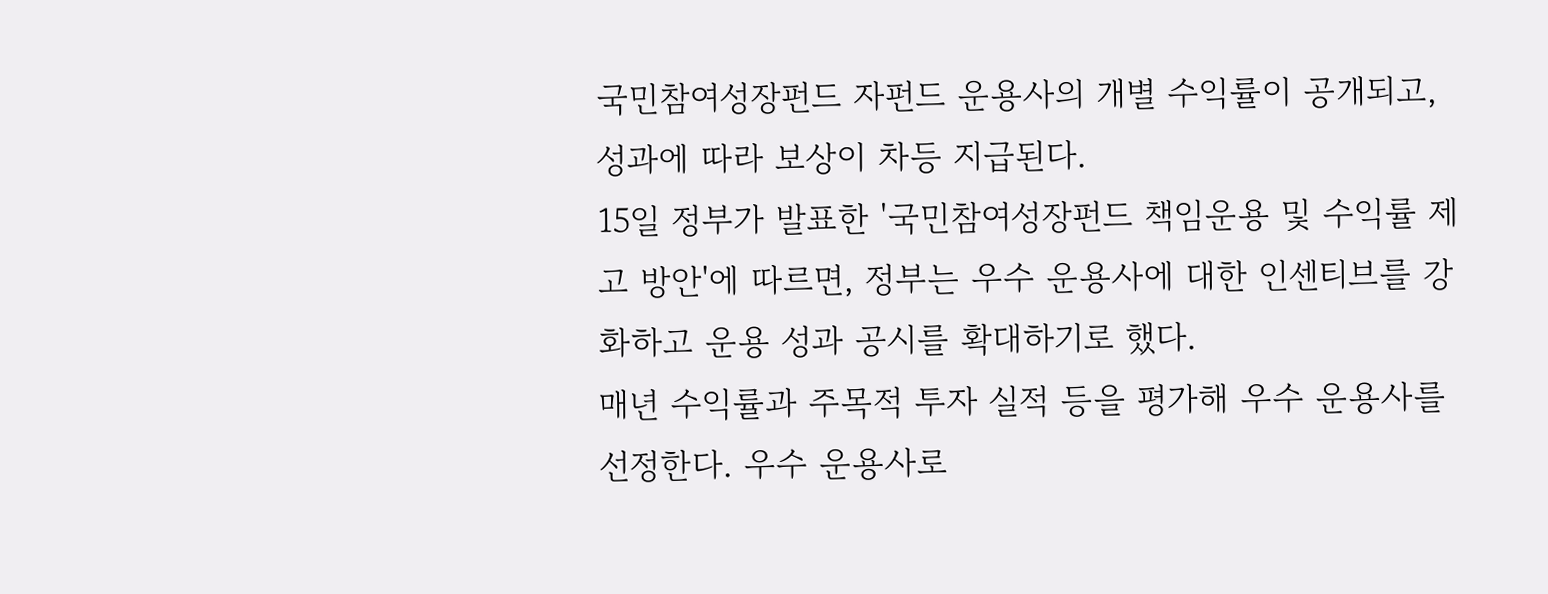국민참여성장펀드 자펀드 운용사의 개별 수익률이 공개되고, 성과에 따라 보상이 차등 지급된다.
15일 정부가 발표한 '국민참여성장펀드 책임운용 및 수익률 제고 방안'에 따르면, 정부는 우수 운용사에 대한 인센티브를 강화하고 운용 성과 공시를 확대하기로 했다.
매년 수익률과 주목적 투자 실적 등을 평가해 우수 운용사를 선정한다. 우수 운용사로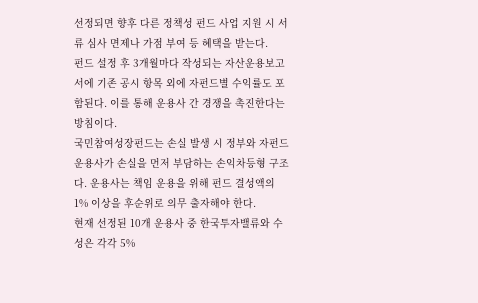선정되면 향후 다른 정책성 펀드 사업 지원 시 서류 심사 면제나 가점 부여 등 혜택을 받는다.
펀드 설정 후 3개월마다 작성되는 자산운용보고서에 기존 공시 항목 외에 자펀드별 수익률도 포함된다. 이를 통해 운용사 간 경쟁을 촉진한다는 방침이다.
국민참여성장펀드는 손실 발생 시 정부와 자펀드 운용사가 손실을 먼저 부담하는 손익차등형 구조다. 운용사는 책임 운용을 위해 펀드 결성액의 1% 이상을 후순위로 의무 출자해야 한다.
현재 선정된 10개 운용사 중 한국투자밸류와 수성은 각각 5%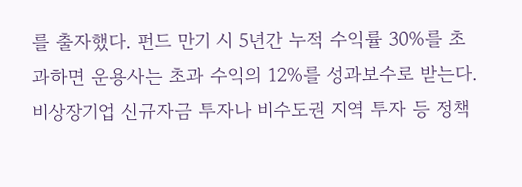를 출자했다. 펀드 만기 시 5년간 누적 수익률 30%를 초과하면 운용사는 초과 수익의 12%를 성과보수로 받는다.
비상장기업 신규자금 투자나 비수도권 지역 투자 등 정책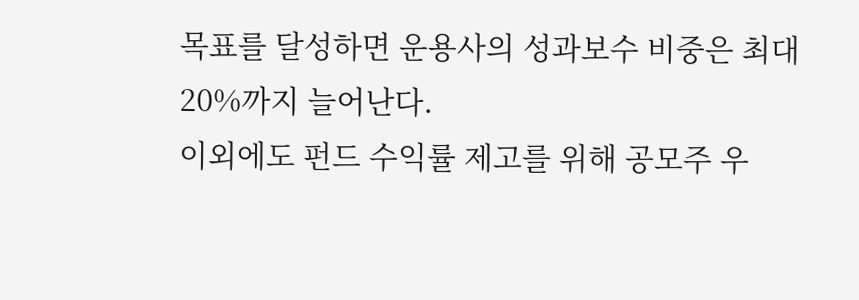목표를 달성하면 운용사의 성과보수 비중은 최대 20%까지 늘어난다.
이외에도 펀드 수익률 제고를 위해 공모주 우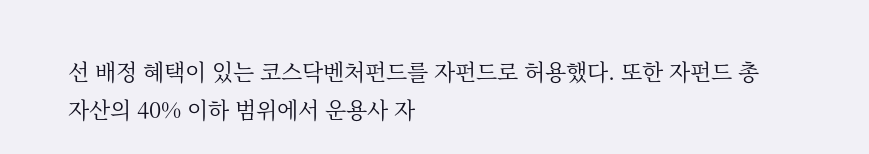선 배정 혜택이 있는 코스닥벤처펀드를 자펀드로 허용했다. 또한 자펀드 총자산의 40% 이하 범위에서 운용사 자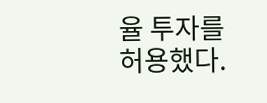율 투자를 허용했다.